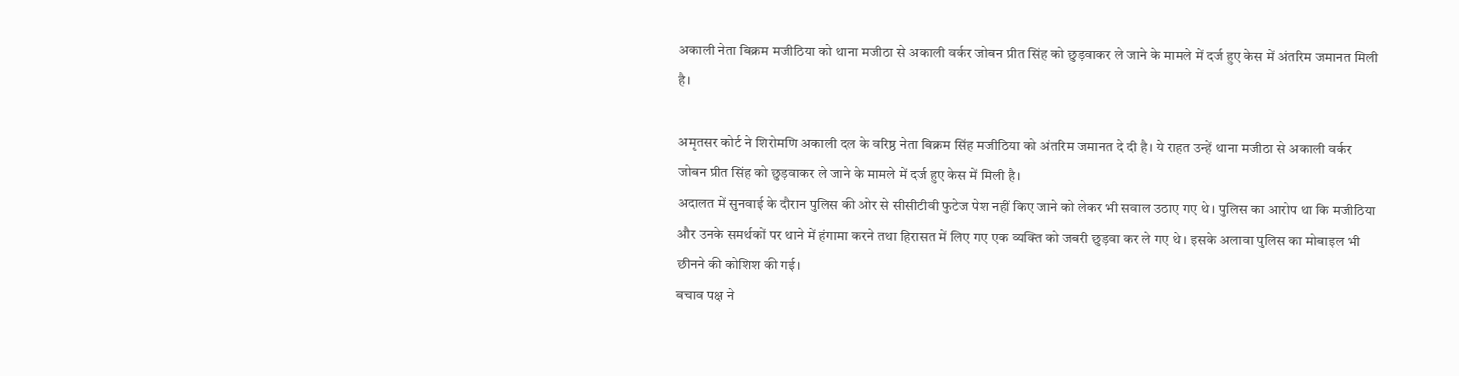अकाली नेता बिक्रम मजीठिया को थाना मजीठा से अकाली वर्कर जोबन प्रीत सिंह को छुड़वाकर ले जाने के मामले में दर्ज हुए केस में अंतरिम जमानत मिली है।

अमृतसर कोर्ट ने शिरोमणि अकाली दल के वरिष्ठ नेता बिक्रम सिंह मजीठिया को अंतरिम जमानत दे दी है। ये राहत उन्हें थाना मजीठा से अकाली वर्कर जोबन प्रीत सिंह को छुड़वाकर ले जाने के मामले में दर्ज हुए केस में मिली है।
अदालत में सुनवाई के दौरान पुलिस की ओर से सीसीटीवी फुटेज पेश नहीं किए जाने को लेकर भी सवाल उठाए गए थे। पुलिस का आरोप था कि मजीठिया और उनके समर्थकों पर थाने में हंगामा करने तथा हिरासत में लिए गए एक व्यक्ति को जबरी छुड़वा कर ले गए थे। इसके अलावा पुलिस का मोबाइल भी छीनने की कोशिश की गई।
बचाव पक्ष ने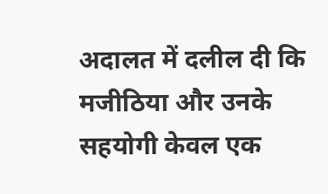अदालत में दलील दी कि मजीठिया और उनके सहयोगी केवल एक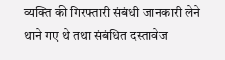व्यक्ति की गिरफ्तारी संबंधी जानकारी लेने थाने गए थे तथा संबंधित दस्तावेज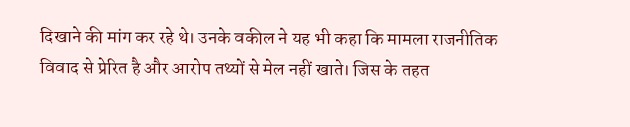दिखाने की मांग कर रहे थे। उनके वकील ने यह भी कहा कि मामला राजनीतिक विवाद से प्रेरित है और आरोप तथ्यों से मेल नहीं खाते। जिस के तहत